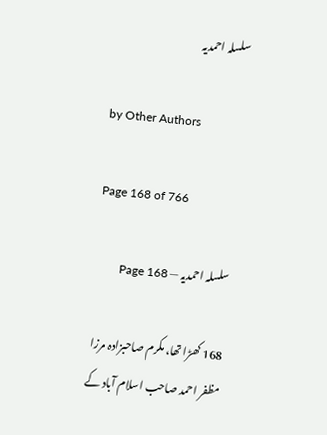سلسلہ احمدیہ

by Other Authors

Page 168 of 766

سلسلہ احمدیہ — Page 168

168 کھڑا تھا، مکرم صاحبزادہ مرزا مظفر احمد صاحب اسلام آباد کے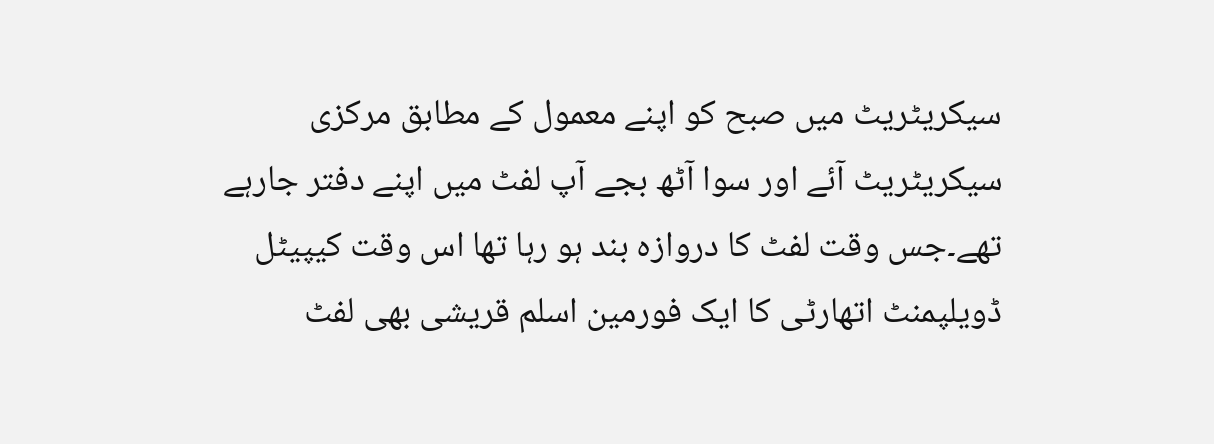سیکریٹریٹ میں صبح کو اپنے معمول کے مطابق مرکزی سیکریٹریٹ آئے اور سوا آٹھ بجے آپ لفٹ میں اپنے دفتر جارہے تھے۔جس وقت لفٹ کا دروازہ بند ہو رہا تھا اس وقت کیپیٹل ڈویلپمنٹ اتھارٹی کا ایک فورمین اسلم قریشی بھی لفٹ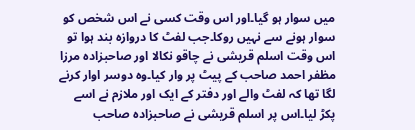میں سوار ہو گیا۔اور اس وقت کسی نے اس شخص کو سوار ہونے سے نہیں روکا۔جب لفٹ کا دروازہ بند ہوا تو اس وقت اسلم قریشی نے چاقو نکالا اور صاحبزادہ مرزا مظفر احمد صاحب کے پیٹ پر وار کیا۔وہ دوسر اوار کرنے لگا تھا کہ لفٹ والے اور دفتر کے ایک اور ملازم نے اسے پکڑ لیا۔اس پر اسلم قریشی نے صاحبزادہ صاحب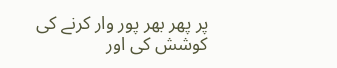پر پھر بھر پور وار کرنے کی کوشش کی اور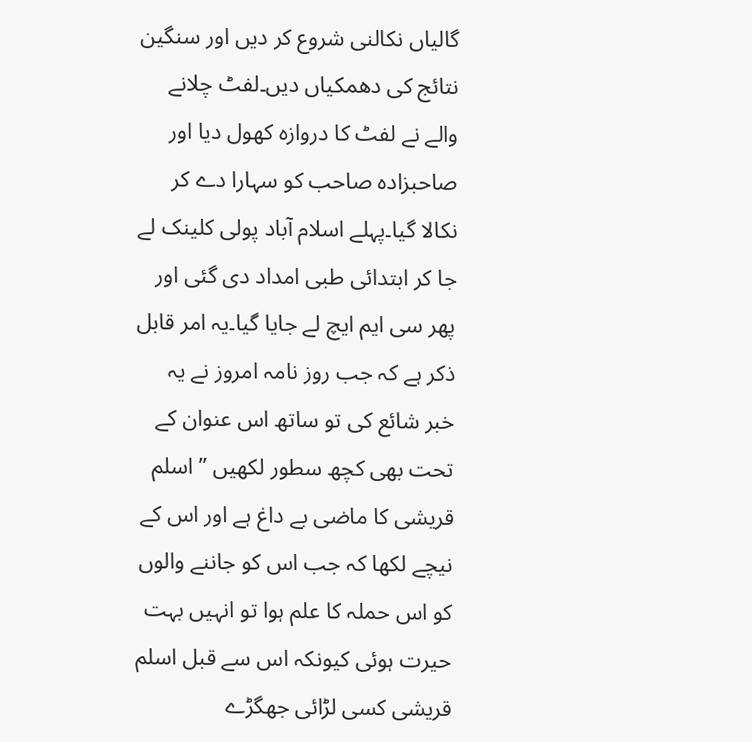گالیاں نکالنی شروع کر دیں اور سنگین نتائج کی دھمکیاں دیں۔لفٹ چلانے والے نے لفٹ کا دروازہ کھول دیا اور صاحبزادہ صاحب کو سہارا دے کر نکالا گیا۔پہلے اسلام آباد پولی کلینک لے جا کر ابتدائی طبی امداد دی گئی اور پھر سی ایم ایچ لے جایا گیا۔یہ امر قابل ذکر ہے کہ جب روز نامہ امروز نے یہ خبر شائع کی تو ساتھ اس عنوان کے تحت بھی کچھ سطور لکھیں ” اسلم قریشی کا ماضی بے داغ ہے اور اس کے نیچے لکھا کہ جب اس کو جاننے والوں کو اس حملہ کا علم ہوا تو انہیں بہت حیرت ہوئی کیونکہ اس سے قبل اسلم قریشی کسی لڑائی جھگڑے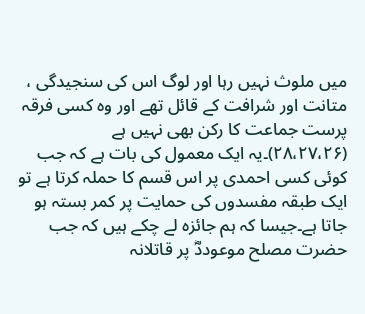میں ملوث نہیں رہا اور لوگ اس کی سنجیدگی ، متانت اور شرافت کے قائل تھے اور وہ کسی فرقہ پرست جماعت کا رکن بھی نہیں ہے (۲۸،۲۷،۲۶)۔یہ ایک معمول کی بات ہے کہ جب کوئی کسی احمدی پر اس قسم کا حملہ کرتا ہے تو ایک طبقہ مفسدوں کی حمایت پر کمر بستہ ہو جاتا ہے۔جیسا کہ ہم جائزہ لے چکے ہیں کہ جب حضرت مصلح موعوددؓ پر قاتلانہ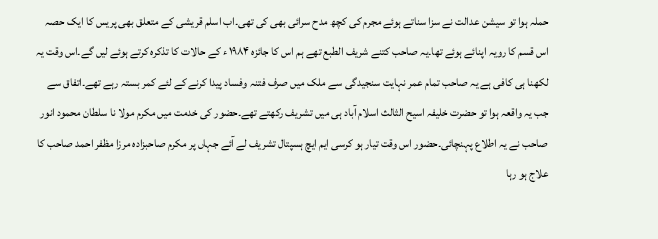حملہ ہوا تو سیشن عدالت نے سزا سناتے ہوئے مجرم کی کچھ مدح سرائی بھی کی تھی۔اب اسلم قریشی کے متعلق بھی پریس کا ایک حصہ اس قسم کا رویہ اپنائے ہوئے تھا۔یہ صاحب کتنے شریف الطبع تھے ہم اس کا جائزہ ۱۹۸۴ ء کے حالات کا تذکرہ کرتے ہوئے لیں گے۔اس وقت یہ لکھنا ہی کافی ہے یہ صاحب تمام عمر نہایت سنجیدگی سے ملک میں صرف فتنہ وفساد پیدا کرنے کے لئے کمر بستہ رہے تھے۔اتفاق سے جب یہ واقعہ ہوا تو حضرت خلیفہ اسیح الثالث اسلام آباد ہی میں تشریف رکھتے تھے۔حضور کی خدمت میں مکرم مولا نا سلطان محمود انور صاحب نے یہ اطلاع پہنچائی۔حضور اس وقت تیار ہو کرسی ایم ایچ ہسپتال تشریف لے آئے جہاں پر مکرم صاحبزادہ مرزا مظفر احمد صاحب کا علاج ہو رہا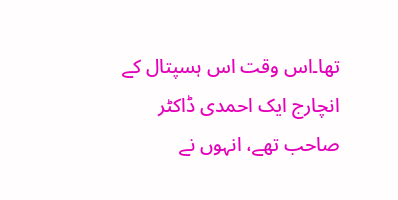تھا۔اس وقت اس ہسپتال کے انچارج ایک احمدی ڈاکٹر صاحب تھے، انہوں نے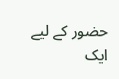حضور کے لیے ایک